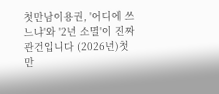첫만남이용권, '어디에 쓰느냐'와 '2년 소멸'이 진짜 관건입니다 (2026년)첫만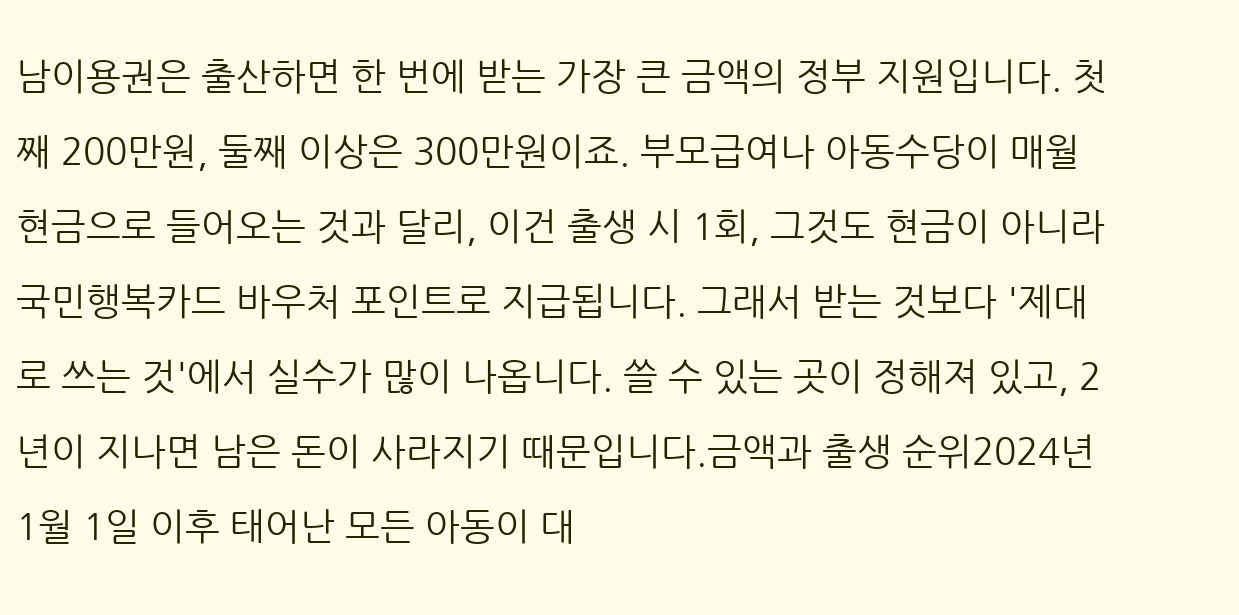남이용권은 출산하면 한 번에 받는 가장 큰 금액의 정부 지원입니다. 첫째 200만원, 둘째 이상은 300만원이죠. 부모급여나 아동수당이 매월 현금으로 들어오는 것과 달리, 이건 출생 시 1회, 그것도 현금이 아니라 국민행복카드 바우처 포인트로 지급됩니다. 그래서 받는 것보다 '제대로 쓰는 것'에서 실수가 많이 나옵니다. 쓸 수 있는 곳이 정해져 있고, 2년이 지나면 남은 돈이 사라지기 때문입니다.금액과 출생 순위2024년 1월 1일 이후 태어난 모든 아동이 대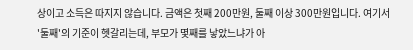상이고 소득은 따지지 않습니다. 금액은 첫째 200만원, 둘째 이상 300만원입니다. 여기서 '둘째'의 기준이 헷갈리는데, 부모가 몇째를 낳았느냐가 아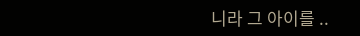니라 그 아이를 ..